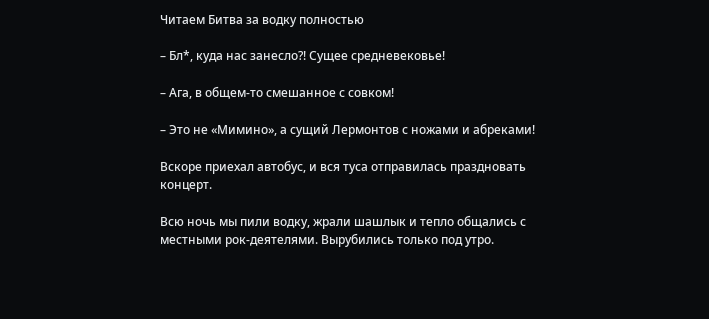Читаем Битва за водку полностью

– Бл*, куда нас занесло?! Сущее средневековье!

– Ага, в общем-то смешанное с совком!

– Это не «Мимино», а сущий Лермонтов с ножами и абреками!

Вскоре приехал автобус, и вся туса отправилась праздновать концерт.

Всю ночь мы пили водку, жрали шашлык и тепло общались с местными рок-деятелями. Вырубились только под утро.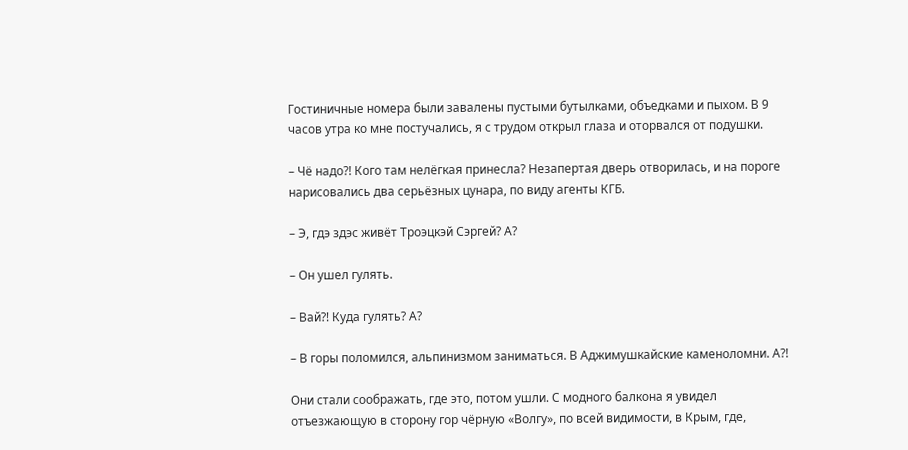Гостиничные номера были завалены пустыми бутылками, объедками и пыхом. В 9 часов утра ко мне постучались, я с трудом открыл глаза и оторвался от подушки.

– Чё надо?! Кого там нелёгкая принесла? Незапертая дверь отворилась, и на пороге нарисовались два серьёзных цунара, по виду агенты КГБ.

– Э, гдэ здэс живёт Троэцкэй Сэргей? А?

– Он ушел гулять.

– Вай?! Куда гулять? А?

– В горы поломился, альпинизмом заниматься. В Аджимушкайские каменоломни. А?!

Они стали соображать, где это, потом ушли. С модного балкона я увидел отъезжающую в сторону гор чёрную «Волгу», по всей видимости, в Крым, где,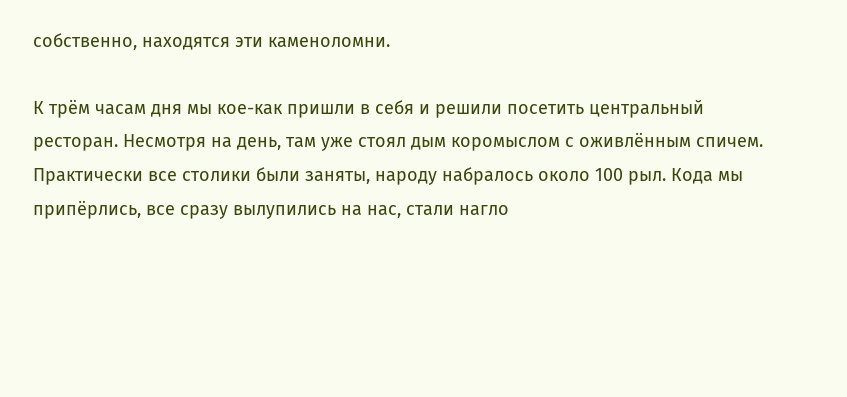собственно, находятся эти каменоломни.

К трём часам дня мы кое-как пришли в себя и решили посетить центральный ресторан. Несмотря на день, там уже стоял дым коромыслом с оживлённым спичем. Практически все столики были заняты, народу набралось около 100 рыл. Кода мы припёрлись, все сразу вылупились на нас, стали нагло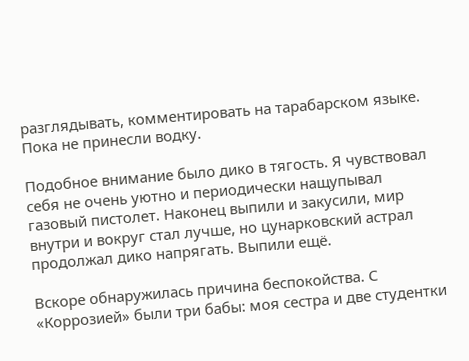разглядывать, комментировать на тарабарском языке. Пока не принесли водку.

Подобное внимание было дико в тягость. Я чувствовал себя не очень уютно и периодически нащупывал газовый пистолет. Наконец выпили и закусили, мир внутри и вокруг стал лучше, но цунарковский астрал продолжал дико напрягать. Выпили ещё.

Вскоре обнаружилась причина беспокойства. С «Коррозией» были три бабы: моя сестра и две студентки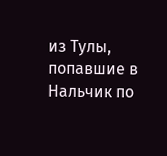из Тулы, попавшие в Нальчик по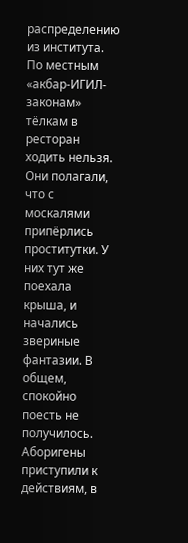распределению из института. По местным «акбар-ИГИЛ-законам» тёлкам в ресторан ходить нельзя. Они полагали, что с москалями припёрлись проститутки. У них тут же поехала крыша, и начались звериные фантазии. В общем, спокойно поесть не получилось. Аборигены приступили к действиям, в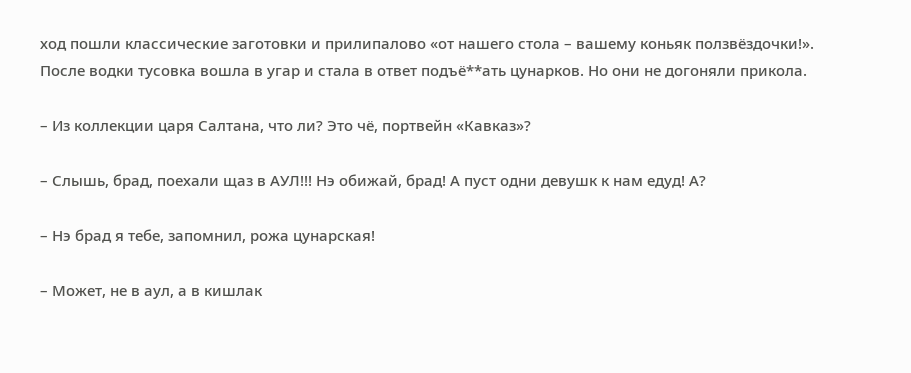ход пошли классические заготовки и прилипалово «от нашего стола – вашему коньяк ползвёздочки!». После водки тусовка вошла в угар и стала в ответ подъё**ать цунарков. Но они не догоняли прикола.

– Из коллекции царя Салтана, что ли? Это чё, портвейн «Кавказ»?

– Слышь, брад, поехали щаз в АУЛ!!! Нэ обижай, брад! А пуст одни девушк к нам едуд! А?

– Нэ брад я тебе, запомнил, рожа цунарская!

– Может, не в аул, а в кишлак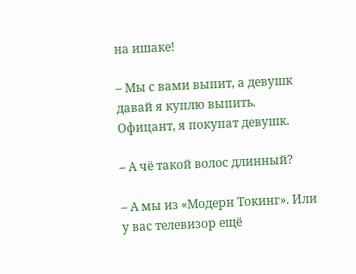на ишаке!

– Мы с вами выпит, а девушк давай я куплю выпить. Офицант, я покупат девушк.

– А чё такой волос длинный?

– А мы из «Модерн Токинг». Или у вас телевизор ещё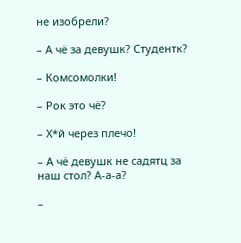не изобрели?

– А чё за девушк? Студентк?

– Комсомолки!

– Рок это чё?

– Х*й через плечо!

– А чё девушк не садятц за наш стол? А-а-а?

–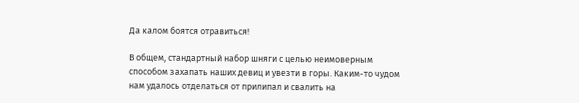Да калом боятся отравиться!

В общем, стандартный набор шняги с целью неимоверным способом захапать наших девиц и увезти в горы. Каким-то чудом нам удалось отделаться от прилипал и свалить на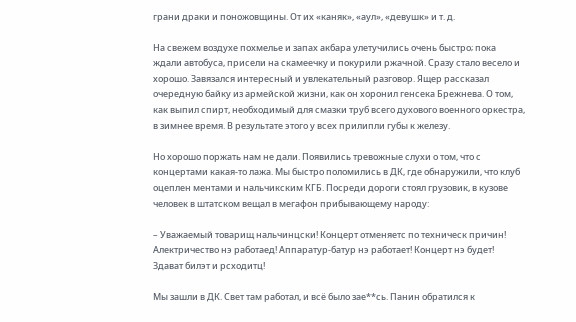грани драки и поножовщины. От их «каняк», «аул», «девушк» и т. д.

На свежем воздухе похмелье и запах акбара улетучились очень быстро; пока ждали автобуса, присели на скамеечку и покурили ржачной. Сразу стало весело и хорошо. Завязался интересный и увлекательный разговор. Ящер рассказал очередную байку из армейской жизни, как он хоронил генсека Брежнева. О том, как выпил спирт, необходимый для смазки труб всего духового военного оркестра, в зимнее время. В результате этого у всех прилипли губы к железу.

Но хорошо поржать нам не дали. Появились тревожные слухи о том, что с концертами какая-то лажа. Мы быстро поломились в ДК, где обнаружили, что клуб оцеплен ментами и нальчикским КГБ. Посреди дороги стоял грузовик, в кузове человек в штатском вещал в мегафон прибывающему народу:

– Уважаемый товарищ нальчинцски! Концерт отменяетс по техническ причин! Алектричество нэ работаед! Аппаратур-батур нэ работает! Концерт нэ будет! Здават билэт и рсходитц!

Мы зашли в ДК. Свет там работал, и всё было зае**сь. Панин обратился к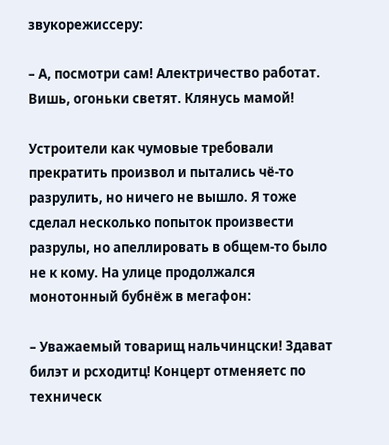звукорежиссеру:

– А, посмотри сам! Алектричество работат. Вишь, огоньки светят. Клянусь мамой!

Устроители как чумовые требовали прекратить произвол и пытались чё-то разрулить, но ничего не вышло. Я тоже сделал несколько попыток произвести разрулы, но апеллировать в общем-то было не к кому. На улице продолжался монотонный бубнёж в мегафон:

– Уважаемый товарищ нальчинцски! Здават билэт и рсходитц! Концерт отменяетс по техническ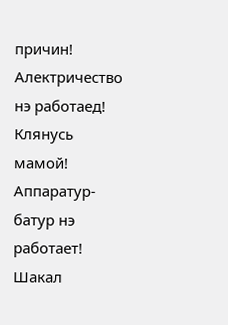причин! Алектричество нэ работаед! Клянусь мамой! Аппаратур-батур нэ работает! Шакал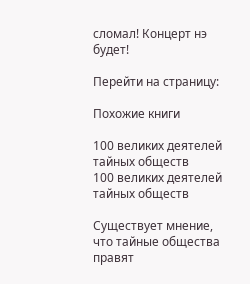сломал! Концерт нэ будет!

Перейти на страницу:

Похожие книги

100 великих деятелей тайных обществ
100 великих деятелей тайных обществ

Существует мнение, что тайные общества правят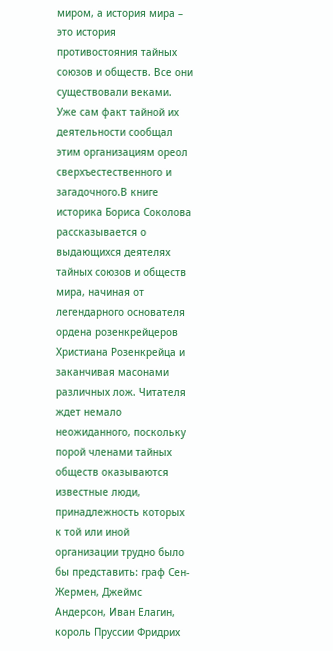миром, а история мира – это история противостояния тайных союзов и обществ. Все они существовали веками. Уже сам факт тайной их деятельности сообщал этим организациям ореол сверхъестественного и загадочного.В книге историка Бориса Соколова рассказывается о выдающихся деятелях тайных союзов и обществ мира, начиная от легендарного основателя ордена розенкрейцеров Христиана Розенкрейца и заканчивая масонами различных лож. Читателя ждет немало неожиданного, поскольку порой членами тайных обществ оказываются известные люди, принадлежность которых к той или иной организации трудно было бы представить: граф Сен-Жермен, Джеймс Андерсон, Иван Елагин, король Пруссии Фридрих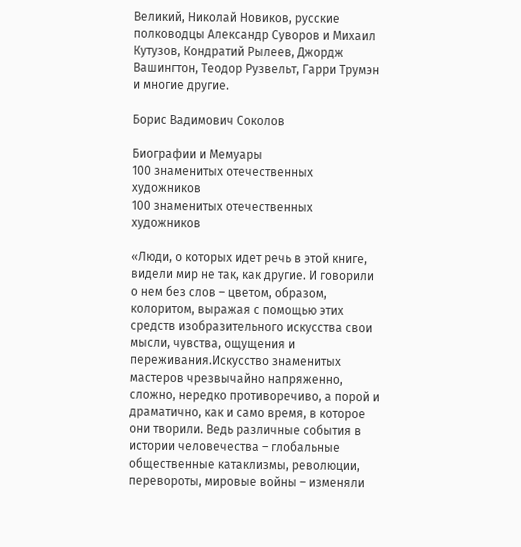Великий, Николай Новиков, русские полководцы Александр Суворов и Михаил Кутузов, Кондратий Рылеев, Джордж Вашингтон, Теодор Рузвельт, Гарри Трумэн и многие другие.

Борис Вадимович Соколов

Биографии и Мемуары
100 знаменитых отечественных художников
100 знаменитых отечественных художников

«Люди, о которых идет речь в этой книге, видели мир не так, как другие. И говорили о нем без слов – цветом, образом, колоритом, выражая с помощью этих средств изобразительного искусства свои мысли, чувства, ощущения и переживания.Искусство знаменитых мастеров чрезвычайно напряженно, сложно, нередко противоречиво, а порой и драматично, как и само время, в которое они творили. Ведь различные события в истории человечества – глобальные общественные катаклизмы, революции, перевороты, мировые войны – изменяли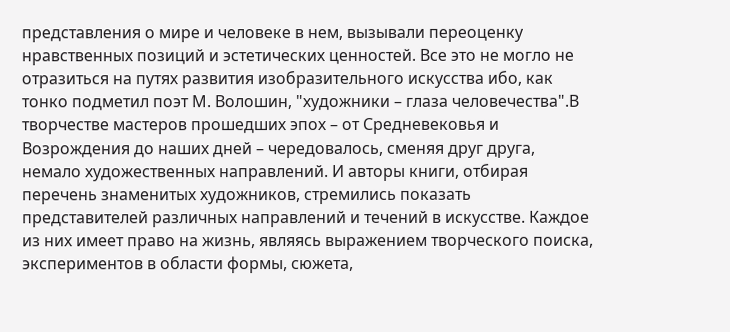представления о мире и человеке в нем, вызывали переоценку нравственных позиций и эстетических ценностей. Все это не могло не отразиться на путях развития изобразительного искусства ибо, как тонко подметил поэт М. Волошин, "художники – глаза человечества".В творчестве мастеров прошедших эпох – от Средневековья и Возрождения до наших дней – чередовалось, сменяя друг друга, немало художественных направлений. И авторы книги, отбирая перечень знаменитых художников, стремились показать представителей различных направлений и течений в искусстве. Каждое из них имеет право на жизнь, являясь выражением творческого поиска, экспериментов в области формы, сюжета,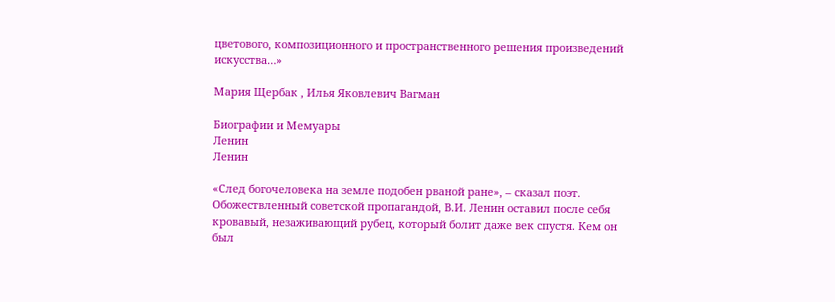цветового, композиционного и пространственного решения произведений искусства…»

Мария Щербак , Илья Яковлевич Вагман

Биографии и Мемуары
Ленин
Ленин

«След богочеловека на земле подобен рваной ране», – сказал поэт. Обожествленный советской пропагандой, В.И. Ленин оставил после себя кровавый, незаживающий рубец, который болит даже век спустя. Кем он был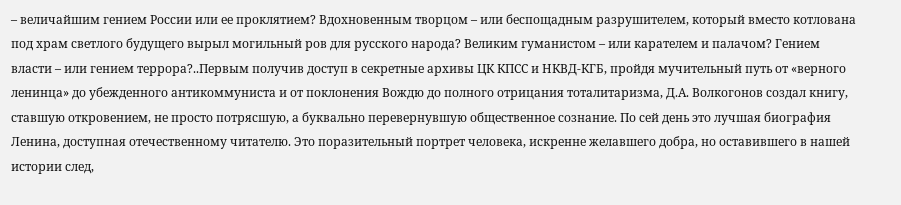– величайшим гением России или ее проклятием? Вдохновенным творцом – или беспощадным разрушителем, который вместо котлована под храм светлого будущего вырыл могильный ров для русского народа? Великим гуманистом – или карателем и палачом? Гением власти – или гением террора?..Первым получив доступ в секретные архивы ЦК КПСС и НКВД-КГБ, пройдя мучительный путь от «верного ленинца» до убежденного антикоммуниста и от поклонения Вождю до полного отрицания тоталитаризма, Д.А. Волкогонов создал книгу, ставшую откровением, не просто потрясшую, а буквально перевернувшую общественное сознание. По сей день это лучшая биография Ленина, доступная отечественному читателю. Это поразительный портрет человека, искренне желавшего добра, но оставившего в нашей истории след,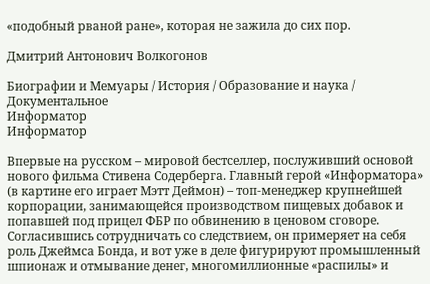«подобный рваной ране», которая не зажила до сих пор.

Дмитрий Антонович Волкогонов

Биографии и Мемуары / История / Образование и наука / Документальное
Информатор
Информатор

Впервые на русском – мировой бестселлер, послуживший основой нового фильма Стивена Содерберга. Главный герой «Информатора» (в картине его играет Мэтт Деймон) – топ-менеджер крупнейшей корпорации, занимающейся производством пищевых добавок и попавшей под прицел ФБР по обвинению в ценовом сговоре. Согласившись сотрудничать со следствием, он примеряет на себя роль Джеймса Бонда, и вот уже в деле фигурируют промышленный шпионаж и отмывание денег, многомиллионные «распилы» и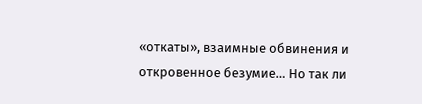«откаты», взаимные обвинения и откровенное безумие… Но так ли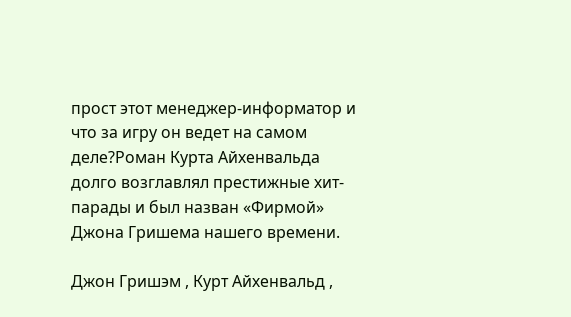прост этот менеджер-информатор и что за игру он ведет на самом деле?Роман Курта Айхенвальда долго возглавлял престижные хит-парады и был назван «Фирмой» Джона Гришема нашего времени.

Джон Гришэм , Курт Айхенвальд ,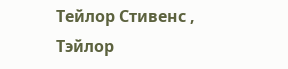Тейлор Стивенс , Тэйлор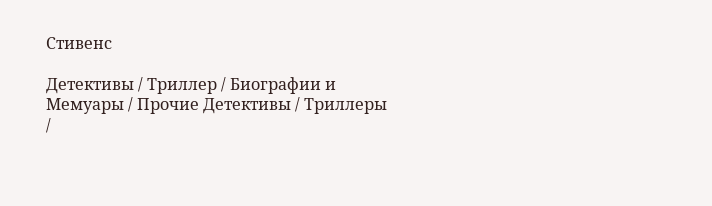Стивенс

Детективы / Триллер / Биографии и Мемуары / Прочие Детективы / Триллеры /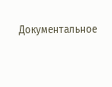Документальное